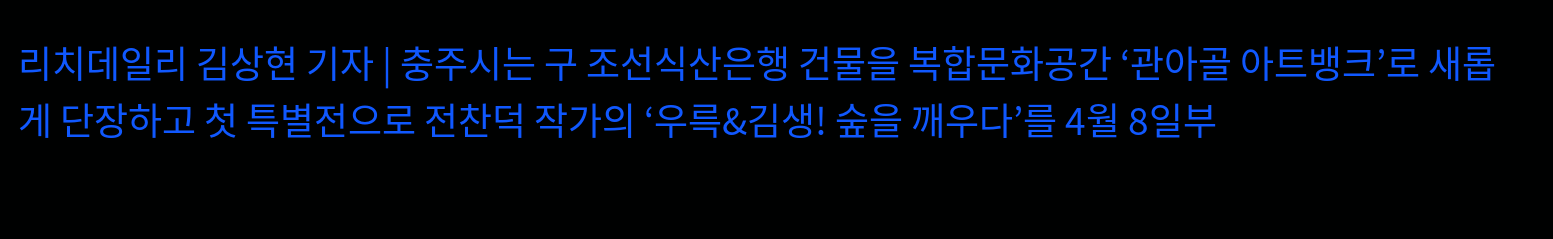리치데일리 김상현 기자 | 충주시는 구 조선식산은행 건물을 복합문화공간 ‘관아골 아트뱅크’로 새롭게 단장하고 첫 특별전으로 전찬덕 작가의 ‘우륵&김생! 숲을 깨우다’를 4월 8일부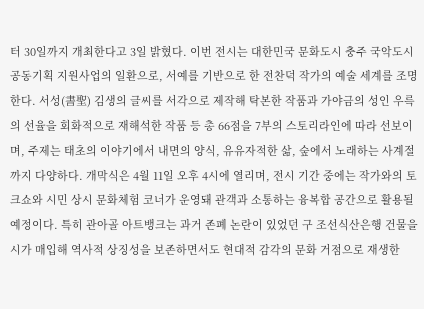터 30일까지 개최한다고 3일 밝혔다. 이번 전시는 대한민국 문화도시 충주 국악도시 공동기획 지원사업의 일환으로, 서예를 기반으로 한 전찬덕 작가의 예술 세계를 조명한다. 서성(書聖) 김생의 글씨를 서각으로 제작해 탁본한 작품과 가야금의 성인 우륵의 선율을 회화적으로 재해석한 작품 등 총 66점을 7부의 스토리라인에 따라 선보이며, 주제는 태초의 이야기에서 내면의 양식, 유유자적한 삶, 숲에서 노래하는 사계절까지 다양하다. 개막식은 4월 11일 오후 4시에 열리며, 전시 기간 중에는 작가와의 토크쇼와 시민 상시 문화체험 코너가 운영돼 관객과 소통하는 융복합 공간으로 활용될 예정이다. 특히 관아골 아트뱅크는 과거 존폐 논란이 있었던 구 조선식산은행 건물을 시가 매입해 역사적 상징성을 보존하면서도 현대적 감각의 문화 거점으로 재생한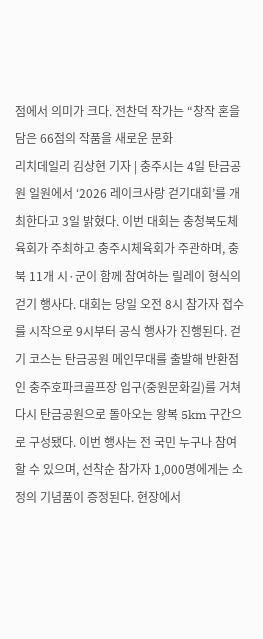점에서 의미가 크다. 전찬덕 작가는 “창작 혼을 담은 66점의 작품을 새로운 문화
리치데일리 김상현 기자 | 충주시는 4일 탄금공원 일원에서 ‘2026 레이크사랑 걷기대회’를 개최한다고 3일 밝혔다. 이번 대회는 충청북도체육회가 주최하고 충주시체육회가 주관하며, 충북 11개 시·군이 함께 참여하는 릴레이 형식의 걷기 행사다. 대회는 당일 오전 8시 참가자 접수를 시작으로 9시부터 공식 행사가 진행된다. 걷기 코스는 탄금공원 메인무대를 출발해 반환점인 충주호파크골프장 입구(중원문화길)를 거쳐 다시 탄금공원으로 돌아오는 왕복 5km 구간으로 구성됐다. 이번 행사는 전 국민 누구나 참여할 수 있으며, 선착순 참가자 1,000명에게는 소정의 기념품이 증정된다. 현장에서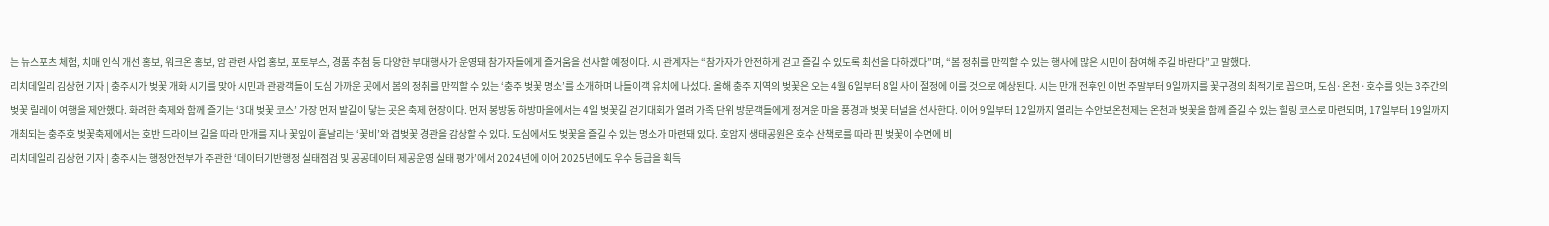는 뉴스포츠 체험, 치매 인식 개선 홍보, 워크온 홍보, 암 관련 사업 홍보, 포토부스, 경품 추첨 등 다양한 부대행사가 운영돼 참가자들에게 즐거움을 선사할 예정이다. 시 관계자는 “참가자가 안전하게 걷고 즐길 수 있도록 최선을 다하겠다”며, “봄 정취를 만끽할 수 있는 행사에 많은 시민이 참여해 주길 바란다”고 말했다.
리치데일리 김상현 기자 | 충주시가 벚꽃 개화 시기를 맞아 시민과 관광객들이 도심 가까운 곳에서 봄의 정취를 만끽할 수 있는 ‘충주 벚꽃 명소’를 소개하며 나들이객 유치에 나섰다. 올해 충주 지역의 벚꽃은 오는 4월 6일부터 8일 사이 절정에 이를 것으로 예상된다. 시는 만개 전후인 이번 주말부터 9일까지를 꽃구경의 최적기로 꼽으며, 도심·온천·호수를 잇는 3주간의 벚꽃 릴레이 여행을 제안했다. 화려한 축제와 함께 즐기는 ‘3대 벚꽃 코스’ 가장 먼저 발길이 닿는 곳은 축제 현장이다. 먼저 봉방동 하방마을에서는 4일 벚꽃길 걷기대회가 열려 가족 단위 방문객들에게 정겨운 마을 풍경과 벚꽃 터널을 선사한다. 이어 9일부터 12일까지 열리는 수안보온천제는 온천과 벚꽃을 함께 즐길 수 있는 힐링 코스로 마련되며, 17일부터 19일까지 개최되는 충주호 벚꽃축제에서는 호반 드라이브 길을 따라 만개를 지나 꽃잎이 흩날리는 ‘꽃비’와 겹벚꽃 경관을 감상할 수 있다. 도심에서도 벚꽃을 즐길 수 있는 명소가 마련돼 있다. 호암지 생태공원은 호수 산책로를 따라 핀 벚꽃이 수면에 비
리치데일리 김상현 기자 | 충주시는 행정안전부가 주관한 ‘데이터기반행정 실태점검 및 공공데이터 제공운영 실태 평가’에서 2024년에 이어 2025년에도 우수 등급을 획득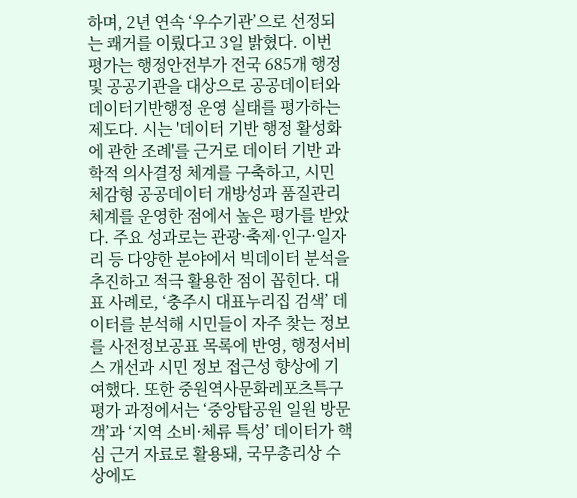하며, 2년 연속 ‘우수기관’으로 선정되는 쾌거를 이뤘다고 3일 밝혔다. 이번 평가는 행정안전부가 전국 685개 행정 및 공공기관을 대상으로 공공데이터와 데이터기반행정 운영 실태를 평가하는 제도다. 시는 '데이터 기반 행정 활성화에 관한 조례'를 근거로 데이터 기반 과학적 의사결정 체계를 구축하고, 시민 체감형 공공데이터 개방성과 품질관리 체계를 운영한 점에서 높은 평가를 받았다. 주요 성과로는 관광·축제·인구·일자리 등 다양한 분야에서 빅데이터 분석을 추진하고 적극 활용한 점이 꼽힌다. 대표 사례로, ‘충주시 대표누리집 검색’ 데이터를 분석해 시민들이 자주 찾는 정보를 사전정보공표 목록에 반영, 행정서비스 개선과 시민 정보 접근성 향상에 기여했다. 또한 중원역사문화레포츠특구 평가 과정에서는 ‘중앙탑공원 일원 방문객’과 ‘지역 소비·체류 특성’ 데이터가 핵심 근거 자료로 활용돼, 국무총리상 수상에도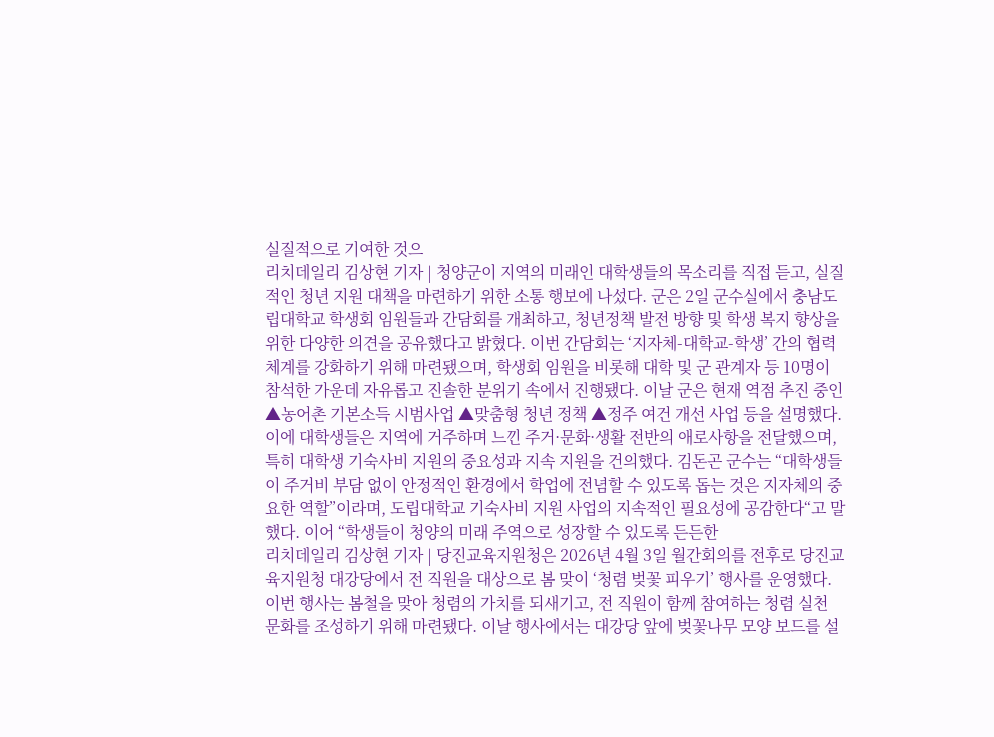실질적으로 기여한 것으
리치데일리 김상현 기자 | 청양군이 지역의 미래인 대학생들의 목소리를 직접 듣고, 실질적인 청년 지원 대책을 마련하기 위한 소통 행보에 나섰다. 군은 2일 군수실에서 충남도립대학교 학생회 임원들과 간담회를 개최하고, 청년정책 발전 방향 및 학생 복지 향상을 위한 다양한 의견을 공유했다고 밝혔다. 이번 간담회는 ‘지자체-대학교-학생’ 간의 협력 체계를 강화하기 위해 마련됐으며, 학생회 임원을 비롯해 대학 및 군 관계자 등 10명이 참석한 가운데 자유롭고 진솔한 분위기 속에서 진행됐다. 이날 군은 현재 역점 추진 중인 ▲농어촌 기본소득 시범사업 ▲맞춤형 청년 정책 ▲정주 여건 개선 사업 등을 설명했다. 이에 대학생들은 지역에 거주하며 느낀 주거·문화·생활 전반의 애로사항을 전달했으며, 특히 대학생 기숙사비 지원의 중요성과 지속 지원을 건의했다. 김돈곤 군수는 “대학생들이 주거비 부담 없이 안정적인 환경에서 학업에 전념할 수 있도록 돕는 것은 지자체의 중요한 역할”이라며, 도립대학교 기숙사비 지원 사업의 지속적인 필요성에 공감한다“고 말했다. 이어 “학생들이 청양의 미래 주역으로 성장할 수 있도록 든든한
리치데일리 김상현 기자 | 당진교육지원청은 2026년 4월 3일 월간회의를 전후로 당진교육지원청 대강당에서 전 직원을 대상으로 봄 맞이 ‘청렴 벚꽃 피우기’ 행사를 운영했다. 이번 행사는 봄철을 맞아 청렴의 가치를 되새기고, 전 직원이 함께 참여하는 청렴 실천 문화를 조성하기 위해 마련됐다. 이날 행사에서는 대강당 앞에 벚꽃나무 모양 보드를 설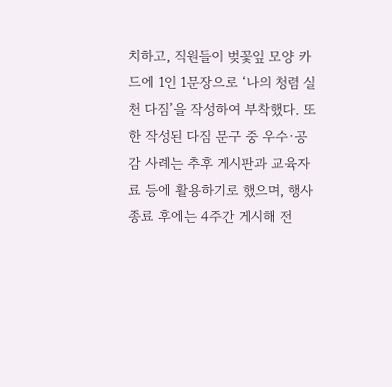치하고, 직원들이 벚꽃잎 모양 카드에 1인 1문장으로 ‘나의 청렴 실천 다짐’을 작성하여 부착했다. 또한 작성된 다짐 문구 중 우수·공감 사례는 추후 게시판과 교육자료 등에 활용하기로 했으며, 행사 종료 후에는 4주간 게시해 전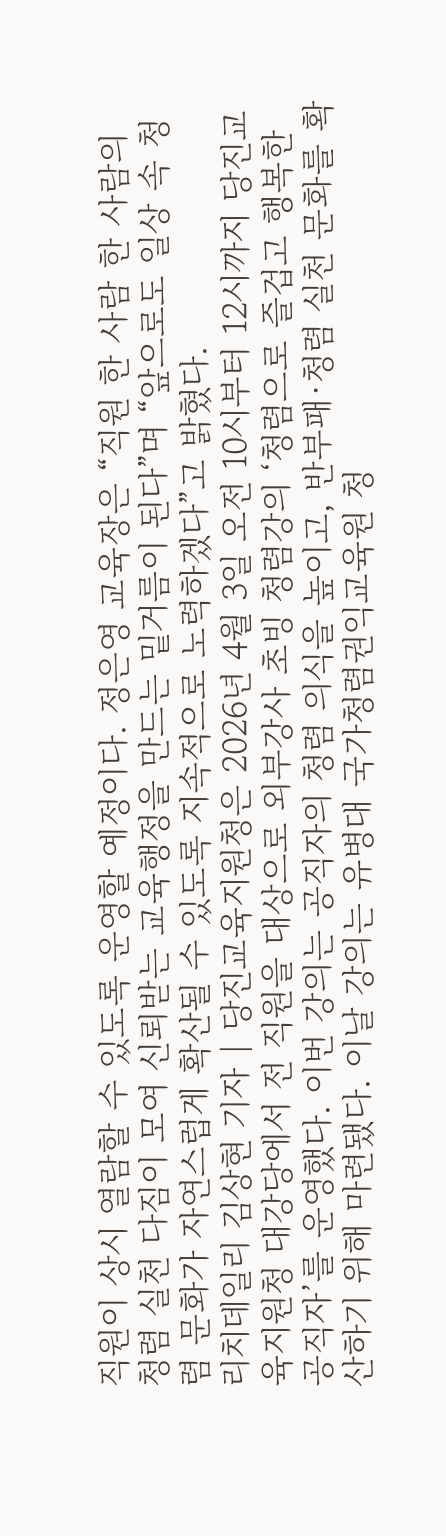직원이 상시 열람할 수 있도록 운영할 예정이다. 정은영 교육장은 “직원 한 사람 한 사람의 청렴 실천 다짐이 모여 신뢰받는 교육행정을 만드는 밑거름이 된다”며 “앞으로도 일상 속 청렴 문화가 자연스럽게 확산될 수 있도록 지속적으로 노력하겠다”고 밝혔다.
리치데일리 김상현 기자 | 당진교육지원청은 2026년 4월 3일 오전 10시부터 12시까지 당진교육지원청 대강당에서 전 직원을 대상으로 외부강사 초빙 청렴강의 ‘청렴으로 즐겁고 행복한 공직자’를 운영했다. 이번 강의는 공직자의 청렴 의식을 높이고, 반부패·청렴 실천 문화를 확산하기 위해 마련됐다. 이날 강의는 유병대 국가청렴권익교육원 청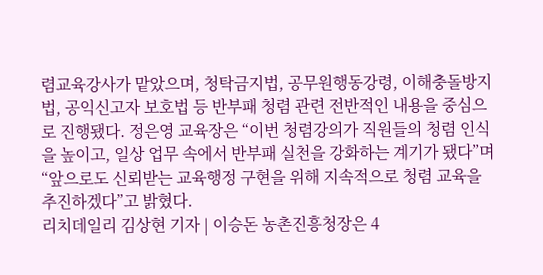렴교육강사가 맡았으며, 청탁금지법, 공무원행동강령, 이해충돌방지법, 공익신고자 보호법 등 반부패 청렴 관련 전반적인 내용을 중심으로 진행됐다. 정은영 교육장은 “이번 청렴강의가 직원들의 청렴 인식을 높이고, 일상 업무 속에서 반부패 실천을 강화하는 계기가 됐다”며 “앞으로도 신뢰받는 교육행정 구현을 위해 지속적으로 청렴 교육을 추진하겠다”고 밝혔다.
리치데일리 김상현 기자 | 이승돈 농촌진흥청장은 4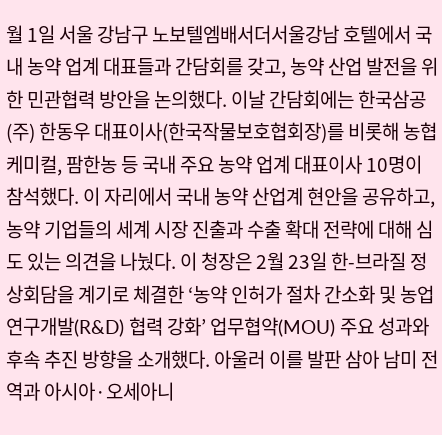월 1일 서울 강남구 노보텔엠배서더서울강남 호텔에서 국내 농약 업계 대표들과 간담회를 갖고, 농약 산업 발전을 위한 민관협력 방안을 논의했다. 이날 간담회에는 한국삼공(주) 한동우 대표이사(한국작물보호협회장)를 비롯해 농협케미컬, 팜한농 등 국내 주요 농약 업계 대표이사 10명이 참석했다. 이 자리에서 국내 농약 산업계 현안을 공유하고, 농약 기업들의 세계 시장 진출과 수출 확대 전략에 대해 심도 있는 의견을 나눴다. 이 청장은 2월 23일 한-브라질 정상회담을 계기로 체결한 ‘농약 인허가 절차 간소화 및 농업 연구개발(R&D) 협력 강화’ 업무협약(MOU) 주요 성과와 후속 추진 방향을 소개했다. 아울러 이를 발판 삼아 남미 전역과 아시아·오세아니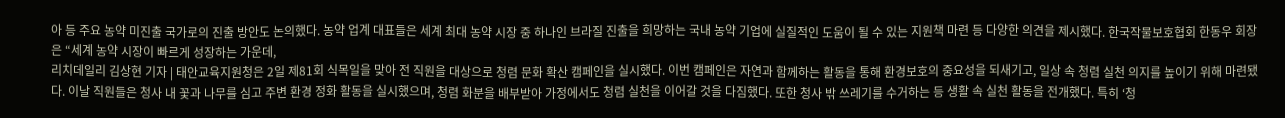아 등 주요 농약 미진출 국가로의 진출 방안도 논의했다. 농약 업계 대표들은 세계 최대 농약 시장 중 하나인 브라질 진출을 희망하는 국내 농약 기업에 실질적인 도움이 될 수 있는 지원책 마련 등 다양한 의견을 제시했다. 한국작물보호협회 한동우 회장은 “세계 농약 시장이 빠르게 성장하는 가운데,
리치데일리 김상현 기자 | 태안교육지원청은 2일 제81회 식목일을 맞아 전 직원을 대상으로 청렴 문화 확산 캠페인을 실시했다. 이번 캠페인은 자연과 함께하는 활동을 통해 환경보호의 중요성을 되새기고, 일상 속 청렴 실천 의지를 높이기 위해 마련됐다. 이날 직원들은 청사 내 꽃과 나무를 심고 주변 환경 정화 활동을 실시했으며, 청렴 화분을 배부받아 가정에서도 청렴 실천을 이어갈 것을 다짐했다. 또한 청사 밖 쓰레기를 수거하는 등 생활 속 실천 활동을 전개했다. 특히 ‘청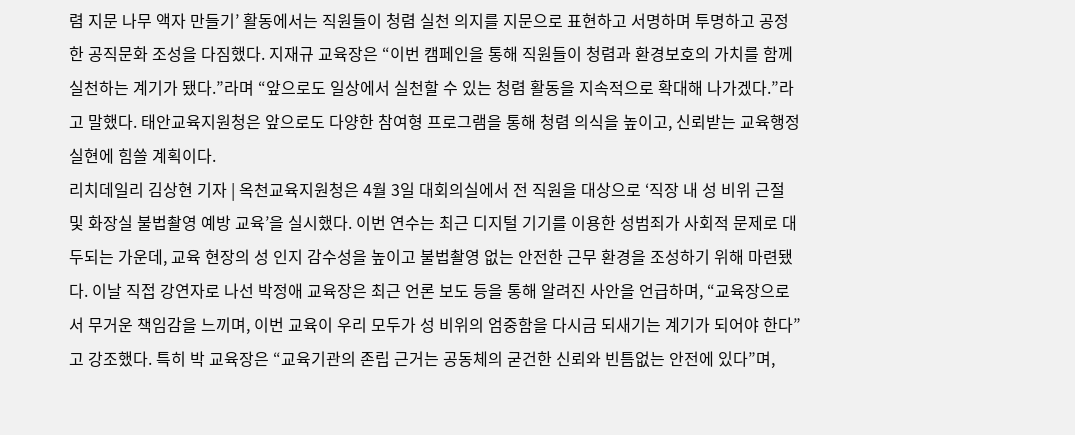렴 지문 나무 액자 만들기’ 활동에서는 직원들이 청렴 실천 의지를 지문으로 표현하고 서명하며 투명하고 공정한 공직문화 조성을 다짐했다. 지재규 교육장은 “이번 캠페인을 통해 직원들이 청렴과 환경보호의 가치를 함께 실천하는 계기가 됐다.”라며 “앞으로도 일상에서 실천할 수 있는 청렴 활동을 지속적으로 확대해 나가겠다.”라고 말했다. 태안교육지원청은 앞으로도 다양한 참여형 프로그램을 통해 청렴 의식을 높이고, 신뢰받는 교육행정 실현에 힘쓸 계획이다.
리치데일리 김상현 기자 | 옥천교육지원청은 4월 3일 대회의실에서 전 직원을 대상으로 ‘직장 내 성 비위 근절 및 화장실 불법촬영 예방 교육’을 실시했다. 이번 연수는 최근 디지털 기기를 이용한 성범죄가 사회적 문제로 대두되는 가운데, 교육 현장의 성 인지 감수성을 높이고 불법촬영 없는 안전한 근무 환경을 조성하기 위해 마련됐다. 이날 직접 강연자로 나선 박정애 교육장은 최근 언론 보도 등을 통해 알려진 사안을 언급하며, “교육장으로서 무거운 책임감을 느끼며, 이번 교육이 우리 모두가 성 비위의 엄중함을 다시금 되새기는 계기가 되어야 한다”고 강조했다. 특히 박 교육장은 “교육기관의 존립 근거는 공동체의 굳건한 신뢰와 빈틈없는 안전에 있다”며,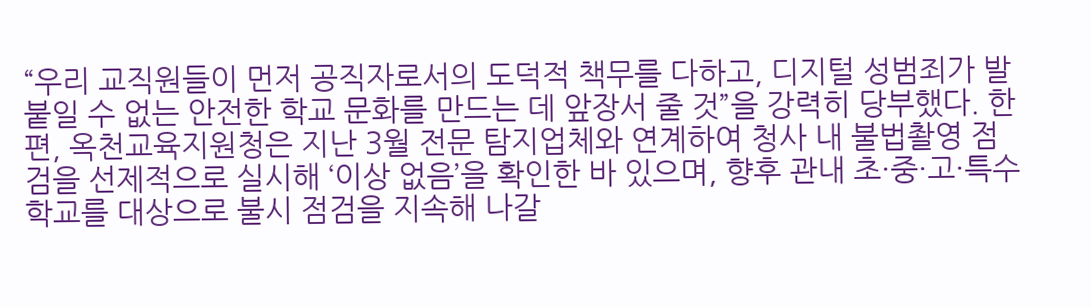“우리 교직원들이 먼저 공직자로서의 도덕적 책무를 다하고, 디지털 성범죄가 발붙일 수 없는 안전한 학교 문화를 만드는 데 앞장서 줄 것”을 강력히 당부했다. 한편, 옥천교육지원청은 지난 3월 전문 탐지업체와 연계하여 청사 내 불법촬영 점검을 선제적으로 실시해 ‘이상 없음’을 확인한 바 있으며, 향후 관내 초·중·고·특수학교를 대상으로 불시 점검을 지속해 나갈